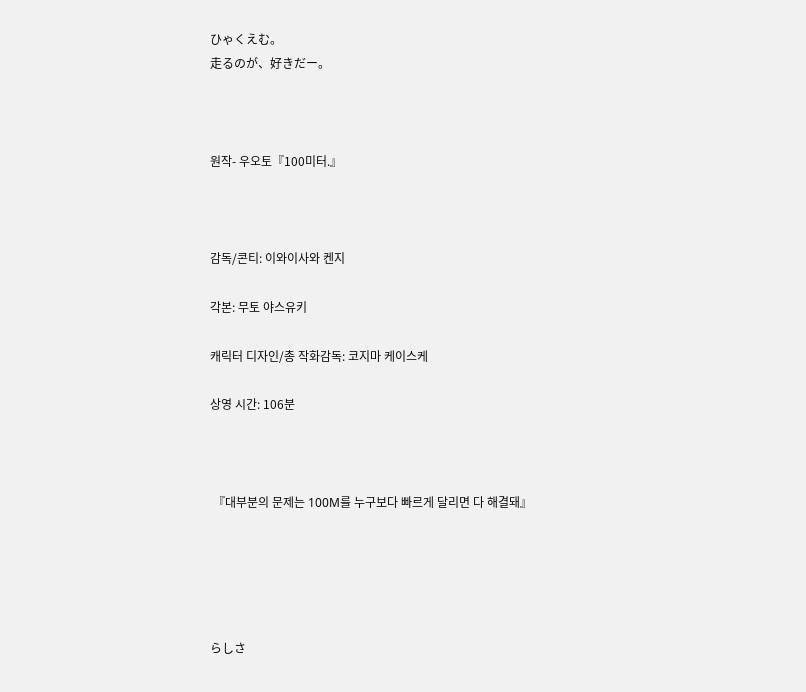ひゃくえむ。
走るのが、好きだー。



원작- 우오토『100미터.』



감독/콘티: 이와이사와 켄지

각본: 무토 야스유키

캐릭터 디자인/총 작화감독: 코지마 케이스케

상영 시간: 106분



 『대부분의 문제는 100M를 누구보다 빠르게 달리면 다 해결돼』





らしさ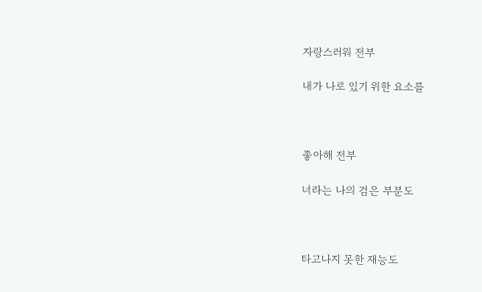자랑스러워 전부

내가 나로 있기 위한 요소를



좋아해 전부

너라는 나의 검은 부분도



타고나지 못한 재능도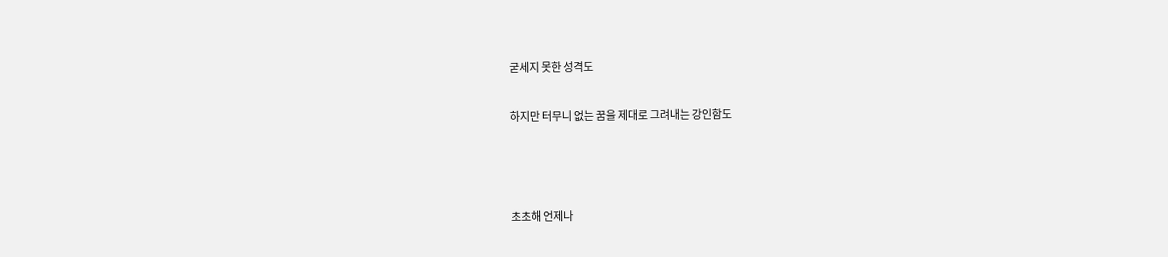굳세지 못한 성격도

하지만 터무니 없는 꿈을 제대로 그려내는 강인함도



초초해 언제나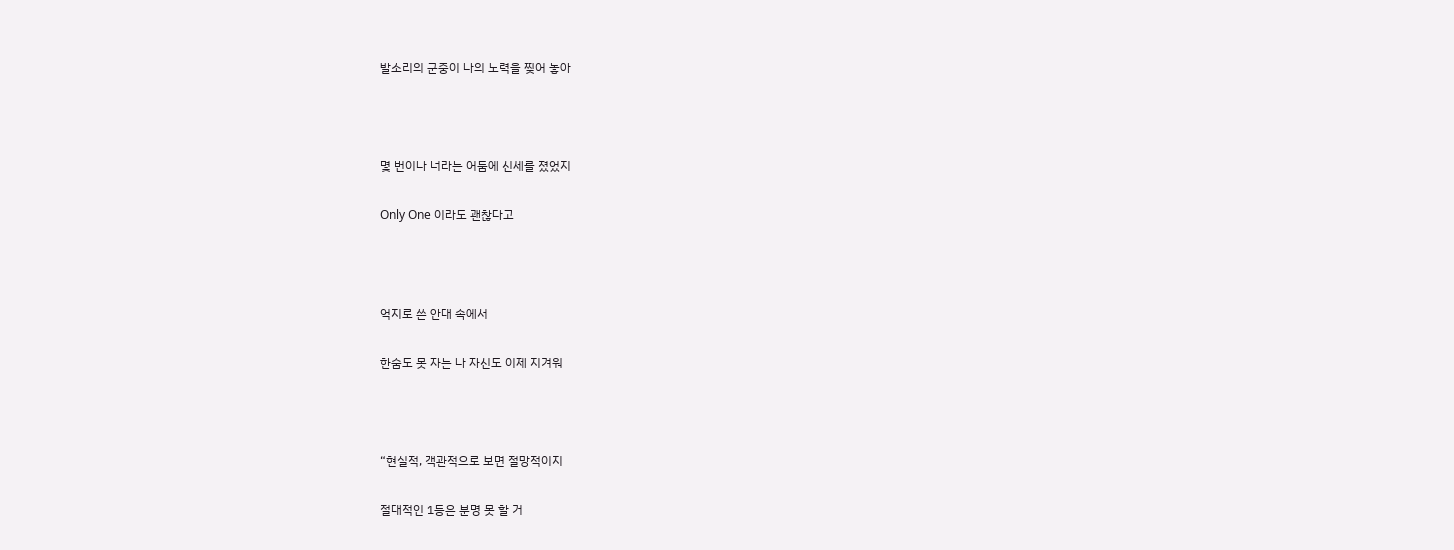발소리의 군중이 나의 노력을 찢어 놓아



몇 번이나 너라는 어둠에 신세를 졌었지

Only One 이라도 괜찮다고



억지로 쓴 안대 속에서

한숨도 못 자는 나 자신도 이제 지겨워



“현실적, 객관적으로 보면 절망적이지

절대적인 1등은 분명 못 할 거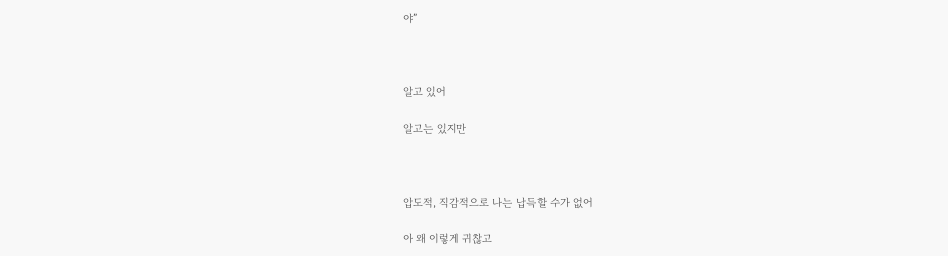야”



알고 있어

알고는 있지만



압도적, 직감적으로 나는 납득할 수가 없어

아 왜 이렇게 귀찮고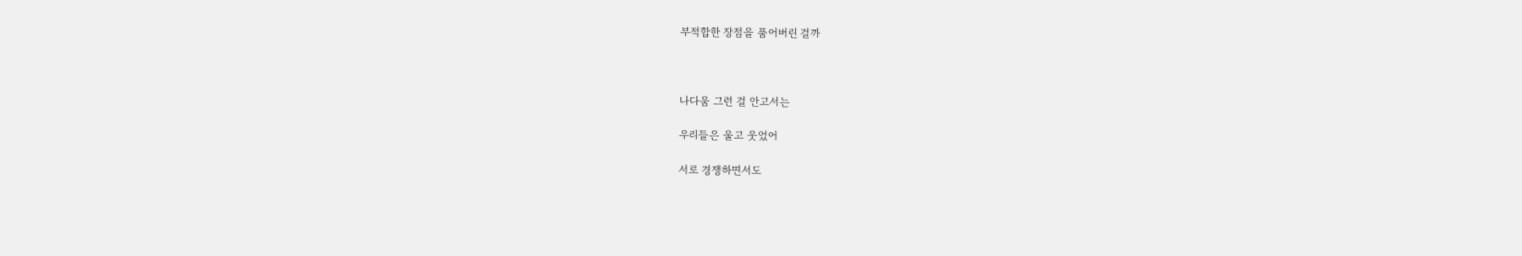부적합한 장점을 품어버린 걸까



나다움 그런 걸 안고서는

우리들은 울고 웃었어

서로 경쟁하면서도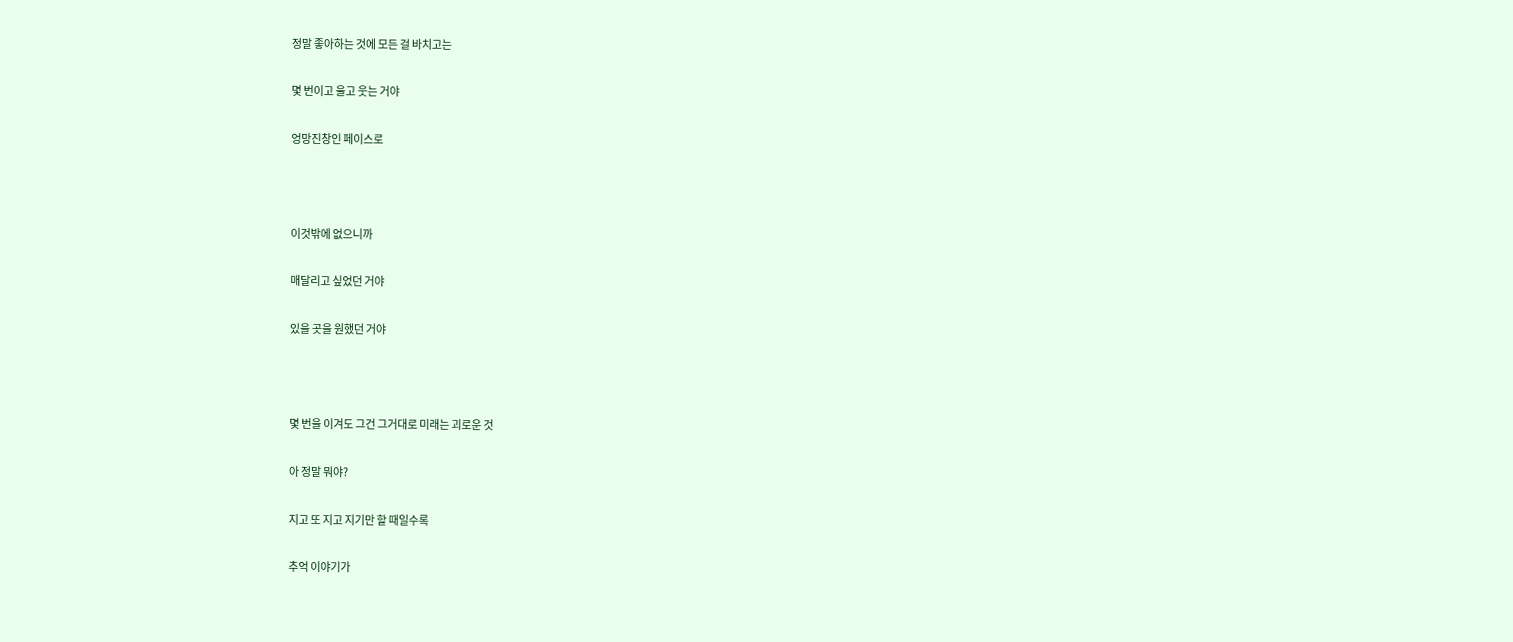정말 좋아하는 것에 모든 걸 바치고는

몇 번이고 울고 웃는 거야

엉망진창인 페이스로



이것밖에 없으니까

매달리고 싶었던 거야

있을 곳을 원했던 거야



몇 번을 이겨도 그건 그거대로 미래는 괴로운 것

아 정말 뭐야?

지고 또 지고 지기만 할 때일수록

추억 이야기가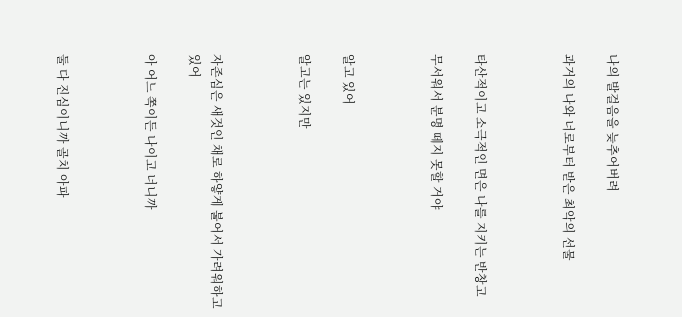나의 발걸음을 늦추어버려

과거의 나와 너로부터 받은 최악의 선물



타산적이고 소극적인 면은 나를 지키는 반창고

무서워서 분명 떼지 못할 거야



알고 있어

알고는 있지만



자존심은 새것인 채로 하얗게 불어서 가려워하고 있어

아 어느 쪽이든 나이고 너니까



둘 다 진심이니까 골치 아파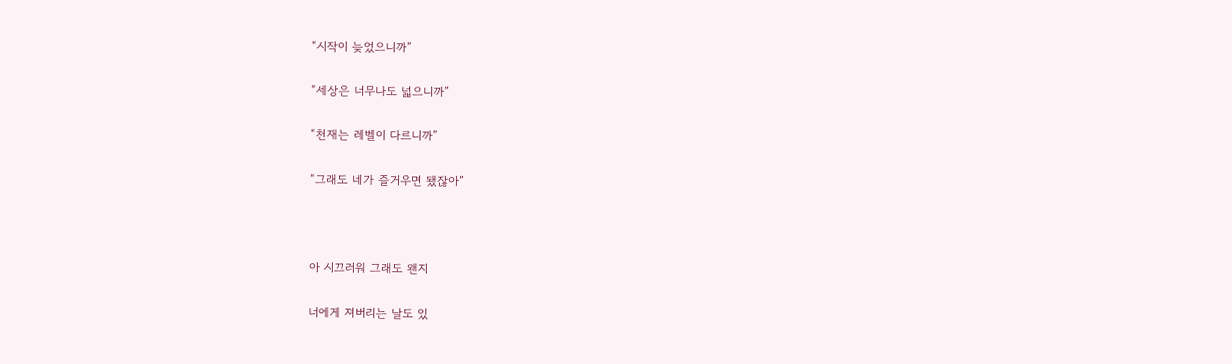“시작이 늦었으니까”

“세상은 너무나도 넓으니까”

“천재는 레벨이 다르니까”

“그래도 네가 즐거우면 됐잖아”



아 시끄러워 그래도 왠지

너에게 져버리는 날도 있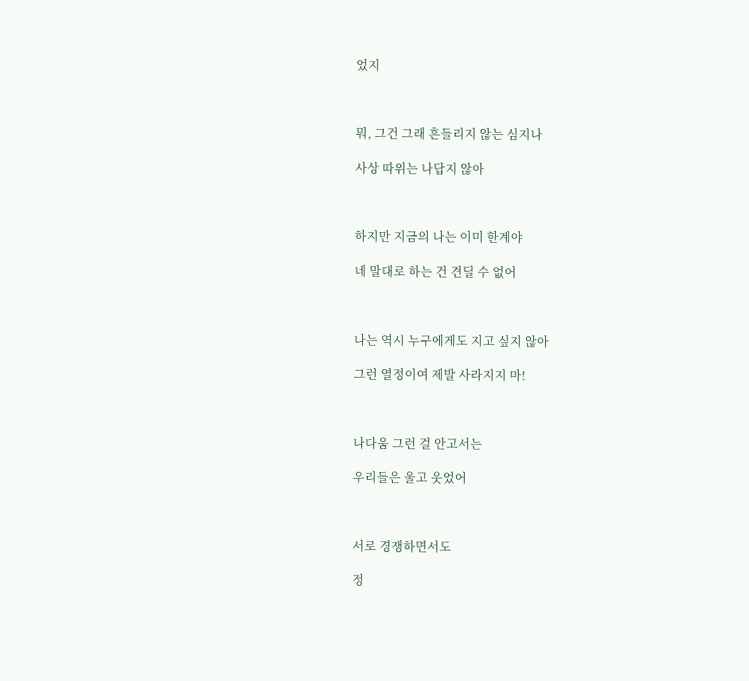었지



뭐, 그건 그래 흔들리지 않는 심지나

사상 따위는 나답지 않아



하지만 지금의 나는 이미 한계야

네 말대로 하는 건 견딜 수 없어



나는 역시 누구에게도 지고 싶지 않아

그런 열정이여 제발 사라지지 마!



나다움 그런 걸 안고서는

우리들은 울고 웃었어



서로 경쟁하면서도

정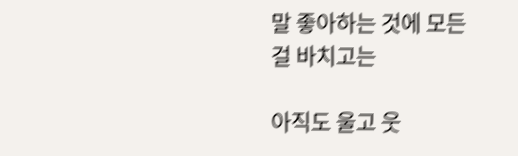말 좋아하는 것에 모든 걸 바치고는

아직도 울고 웃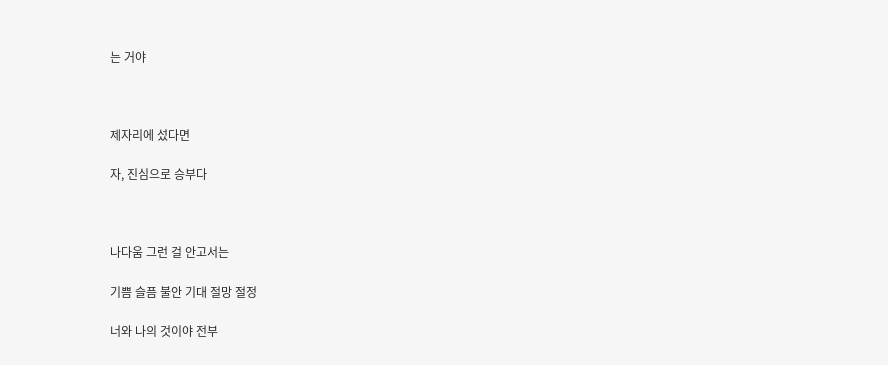는 거야



제자리에 섰다면

자, 진심으로 승부다



나다움 그런 걸 안고서는

기쁨 슬픔 불안 기대 절망 절정

너와 나의 것이야 전부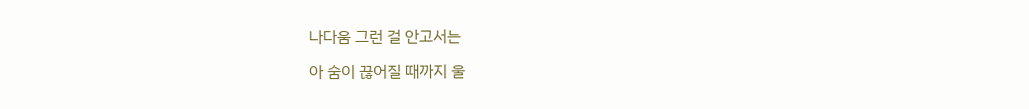나다움 그런 걸 안고서는

아 숨이 끊어질 때까지 울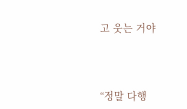고 웃는 거야



“정말 다행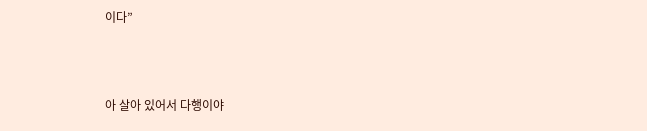이다”



아 살아 있어서 다행이야